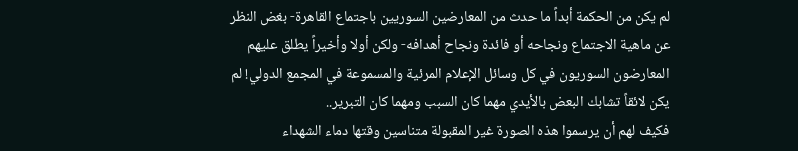لم يكن من الحكمة أبداً ما حدث من المعارضين السوريين باجتماع القاهرة- بغض النظر عن ماهية الاجتماع ونجاحه أو فائدة ونجاح أهدافه- ولكن أولا وأخيراً يطلق عليهم المعارضون السوريون في كل وسائل الإعلام المرئية والمسموعة في المجمع الدولي! لم يكن لائقاً تشابك البعض بالأيدي مهما كان السبب ومهما كان التبرير..
فكيف لهم أن يرسموا هذه الصورة غير المقبولة متناسين وقتها دماء الشهداء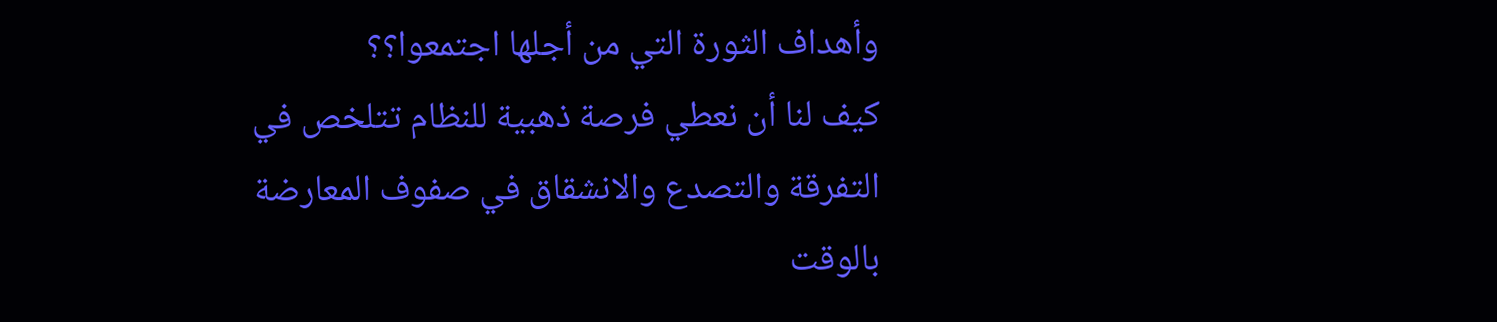وأهداف الثورة التي من أجلها اجتمعوا؟؟
كيف لنا أن نعطي فرصة ذهبية للنظام تتلخص في التفرقة والتصدع والانشقاق في صفوف المعارضة بالوقت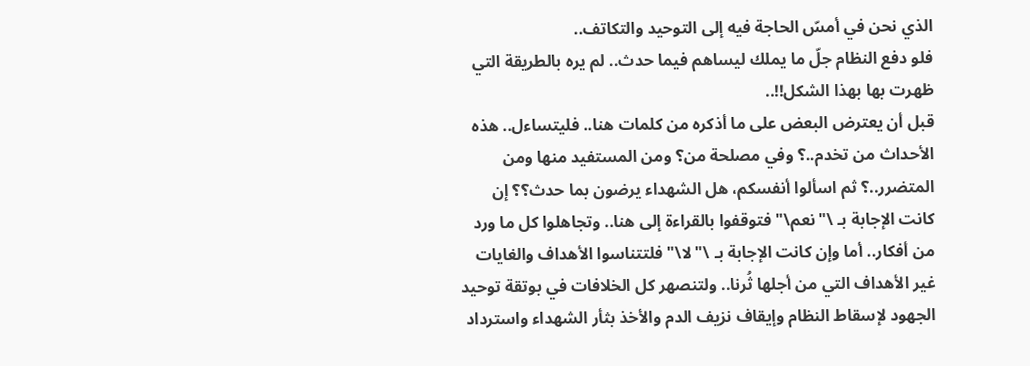الذي نحن في أمسّ الحاجة فيه إلى التوحيد والتكاتف..
فلو دفع النظام جلّ ما يملك ليساهم فيما حدث.. لم يره بالطريقة التي ظهرت بها بهذا الشكل!!..
قبل أن يعترض البعض على ما أذكره من كلمات هنا.. فليتساءل.. هذه الأحداث من تخدم..؟ وفي مصلحة من؟ ومن المستفيد منها ومن المتضرر..؟ ثم اسألوا أنفسكم، هل الشهداء يرضون بما حدث؟؟ إن كانت الإجابة بـ \"نعم\" فتوقفوا بالقراءة إلى هنا.. وتجاهلوا كل ما ورد من أفكار.. أما وإن كانت الإجابة بـ \"لا\" فلتتناسوا الأهداف والغايات غير الأهداف التي من أجلها ثُرنا.. ولتنصهر كل الخلافات في بوتقة توحيد الجهود لإسقاط النظام وإيقاف نزيف الدم والأخذ بثأر الشهداء واسترداد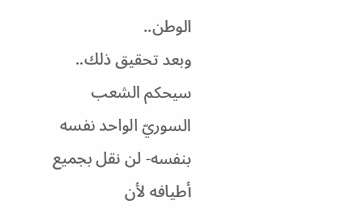الوطن..
وبعد تحقيق ذلك.. سيحكم الشعب السوريّ الواحد نفسه بنفسه- لن نقل بجميع أطيافه لأن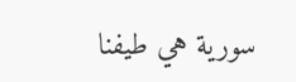سورية هي طيفنا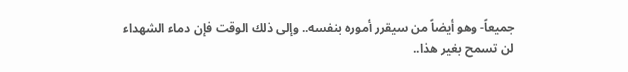جميعاً- وهو أيضاً من سيقرر أموره بنفسه.. وإلى ذلك الوقت فإن دماء الشهداء لن تسمح بغير هذا..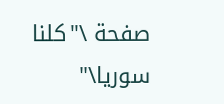صفحة \"كلنا سوريا\"